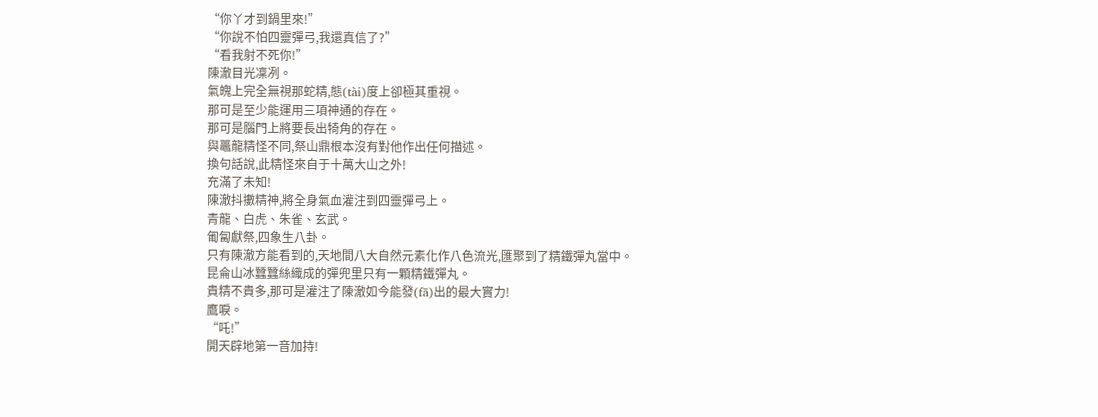“你丫才到鍋里來!”
“你說不怕四靈彈弓,我還真信了?”
“看我射不死你!”
陳澈目光凜冽。
氣魄上完全無視那蛇精,態(tài)度上卻極其重視。
那可是至少能運用三項神通的存在。
那可是腦門上將要長出犄角的存在。
與鼉龍精怪不同,祭山鼎根本沒有對他作出任何描述。
換句話說,此精怪來自于十萬大山之外!
充滿了未知!
陳澈抖擻精神,將全身氣血灌注到四靈彈弓上。
青龍、白虎、朱雀、玄武。
匍匐獻祭,四象生八卦。
只有陳澈方能看到的,天地間八大自然元素化作八色流光,匯聚到了精鐵彈丸當中。
昆侖山冰蠶蠶絲織成的彈兜里只有一顆精鐵彈丸。
貴精不貴多,那可是灌注了陳澈如今能發(fā)出的最大實力!
鷹唳。
“吒!”
開天辟地第一音加持!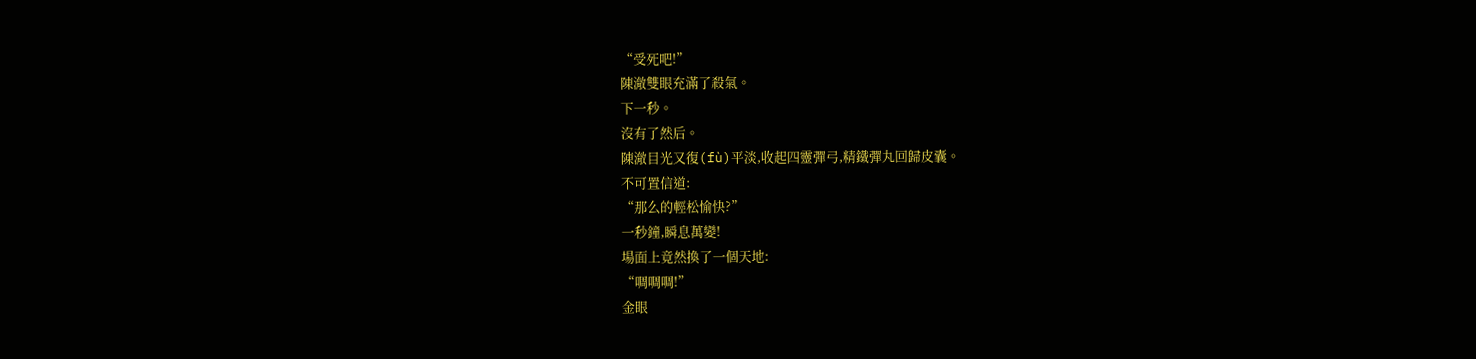“受死吧!”
陳澈雙眼充滿了殺氣。
下一秒。
沒有了然后。
陳澈目光又復(fù)平淡,收起四靈彈弓,精鐵彈丸回歸皮囊。
不可置信道:
“那么的輕松愉快?”
一秒鐘,瞬息萬變!
場面上竟然換了一個天地:
“啁啁啁!”
金眼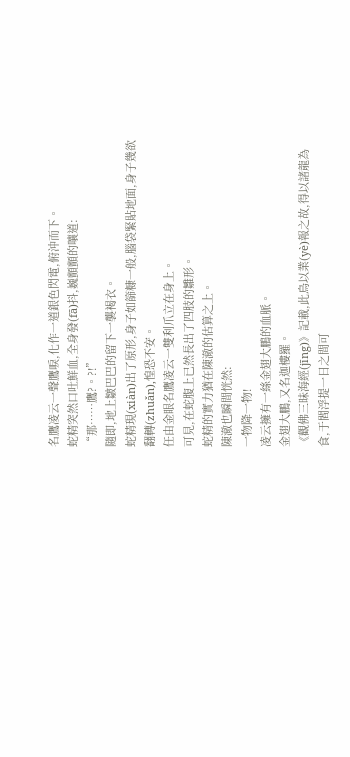名鷹凌云一聲鷹唳,化作一道銀色閃電,俯沖而下。
蛇精突然口吐鮮血,全身發(fā)抖,巍顫顫的嚷道:
“那……鷹?。?!”
隨即,地上皺巴巴的留下一襲褐衣。
蛇精現(xiàn)出了原形,身子如篩糠一般,腦袋緊貼地面,身子幾欲翻轉(zhuǎn),惶恐不安。
任由金眼名鷹凌云一雙利爪立在身上。
可見,在蛇腹上已然長出了四肢的雛形。
蛇精的實力猶在陳澈的估算之上。
陳澈也瞬間恍然:
一物降一物!
凌云擁有一絲金翅大鵬的血脈。
金翅大鵬,又名迦樓羅。
《觀佛三昧海經(jīng)》記載,此鳥以業(yè)報之故,得以諸龍為食,于閻浮提一日之間可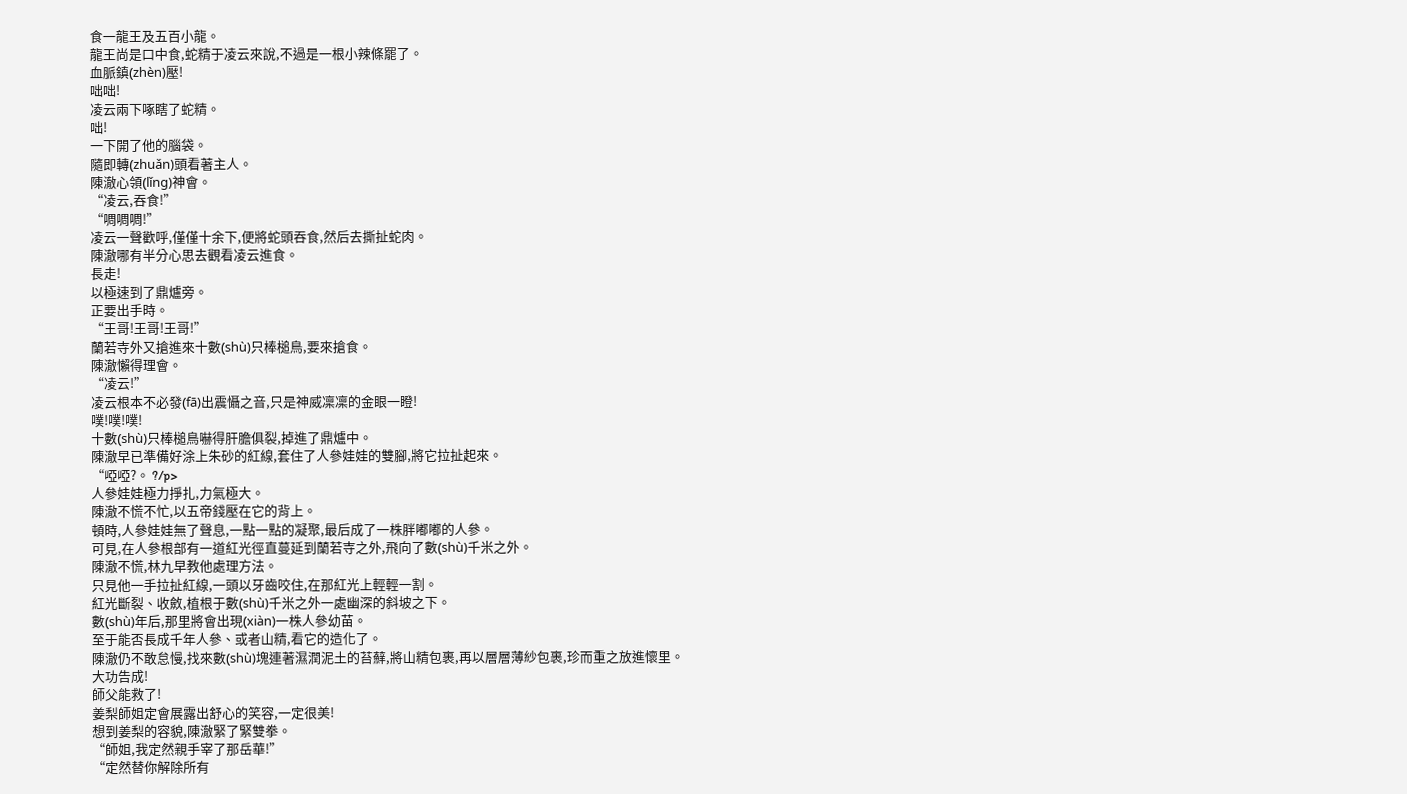食一龍王及五百小龍。
龍王尚是口中食,蛇精于凌云來說,不過是一根小辣條罷了。
血脈鎮(zhèn)壓!
咄咄!
凌云兩下啄瞎了蛇精。
咄!
一下開了他的腦袋。
隨即轉(zhuǎn)頭看著主人。
陳澈心領(lǐng)神會。
“凌云,吞食!”
“啁啁啁!”
凌云一聲歡呼,僅僅十余下,便將蛇頭吞食,然后去撕扯蛇肉。
陳澈哪有半分心思去觀看凌云進食。
長走!
以極速到了鼎爐旁。
正要出手時。
“王哥!王哥!王哥!”
蘭若寺外又搶進來十數(shù)只棒槌鳥,要來搶食。
陳澈懶得理會。
“凌云!”
凌云根本不必發(fā)出震懾之音,只是神威凜凜的金眼一瞪!
噗!噗!噗!
十數(shù)只棒槌鳥嚇得肝膽俱裂,掉進了鼎爐中。
陳澈早已準備好涂上朱砂的紅線,套住了人參娃娃的雙腳,將它拉扯起來。
“啞啞?。 ?/p>
人參娃娃極力掙扎,力氣極大。
陳澈不慌不忙,以五帝錢壓在它的背上。
頓時,人參娃娃無了聲息,一點一點的凝聚,最后成了一株胖嘟嘟的人參。
可見,在人參根部有一道紅光徑直蔓延到蘭若寺之外,飛向了數(shù)千米之外。
陳澈不慌,林九早教他處理方法。
只見他一手拉扯紅線,一頭以牙齒咬住,在那紅光上輕輕一割。
紅光斷裂、收斂,植根于數(shù)千米之外一處幽深的斜坡之下。
數(shù)年后,那里將會出現(xiàn)一株人參幼苗。
至于能否長成千年人參、或者山精,看它的造化了。
陳澈仍不敢怠慢,找來數(shù)塊連著濕潤泥土的苔蘚,將山精包裹,再以層層薄紗包裹,珍而重之放進懷里。
大功告成!
師父能救了!
姜梨師姐定會展露出舒心的笑容,一定很美!
想到姜梨的容貌,陳澈緊了緊雙拳。
“師姐,我定然親手宰了那岳華!”
“定然替你解除所有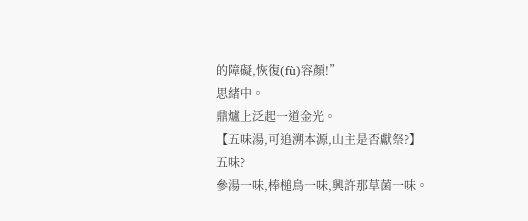的障礙,恢復(fù)容顏!”
思緒中。
鼎爐上泛起一道金光。
【五味湯,可追溯本源,山主是否獻祭?】
五味?
參湯一味,棒槌鳥一味,興許那草菌一味。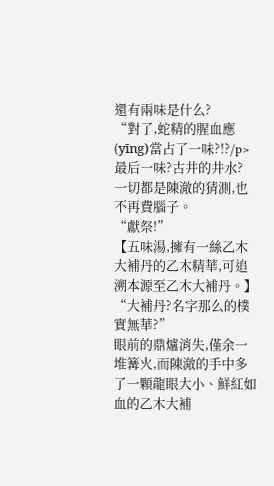還有兩味是什么?
“對了,蛇精的腥血應(yīng)當占了一味?!?/p>
最后一味?古井的井水?
一切都是陳澈的猜測,也不再費腦子。
“獻祭!”
【五味湯,擁有一絲乙木大補丹的乙木精華,可追溯本源至乙木大補丹。】
“大補丹?名字那么的樸實無華?”
眼前的鼎爐消失,僅余一堆篝火,而陳澈的手中多了一顆龍眼大小、鮮紅如血的乙木大補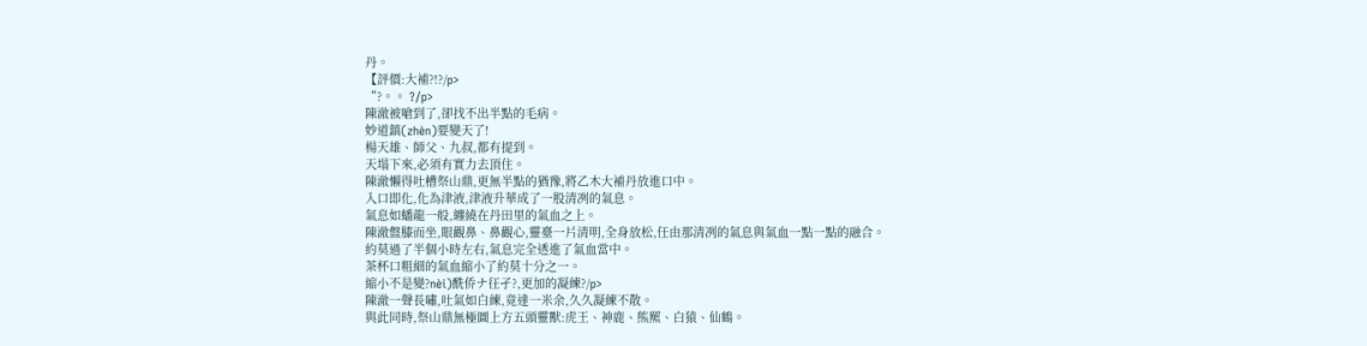丹。
【評價:大補?!?/p>
“?。。 ?/p>
陳澈被嗆到了,卻找不出半點的毛病。
妙道鎮(zhèn)要變天了!
楊天雄、師父、九叔,都有提到。
天塌下來,必須有實力去頂住。
陳澈懶得吐槽祭山鼎,更無半點的猶豫,將乙木大補丹放進口中。
入口即化,化為津液,津液升華成了一股清冽的氣息。
氣息如蟠龍一般,纏繞在丹田里的氣血之上。
陳澈盤膝而坐,眼觀鼻、鼻觀心,靈臺一片清明,全身放松,任由那清冽的氣息與氣血一點一點的融合。
約莫過了半個小時左右,氣息完全透進了氣血當中。
茶杯口粗細的氣血縮小了約莫十分之一。
縮小不是變?nèi)酰侨ナ彺孑?,更加的凝練?/p>
陳澈一聲長嘯,吐氣如白練,竟達一米余,久久凝練不散。
與此同時,祭山鼎無極圖上方五頭靈獸:虎王、神鹿、熊羆、白猿、仙鶴。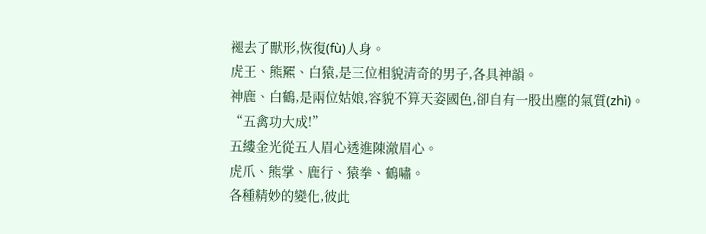褪去了獸形,恢復(fù)人身。
虎王、熊羆、白猿,是三位相貌清奇的男子,各具神韻。
神鹿、白鶴,是兩位姑娘,容貌不算天姿國色,卻自有一股出塵的氣質(zhì)。
“五禽功大成!”
五縷金光從五人眉心透進陳澈眉心。
虎爪、熊掌、鹿行、猿拳、鶴嘯。
各種精妙的變化,彼此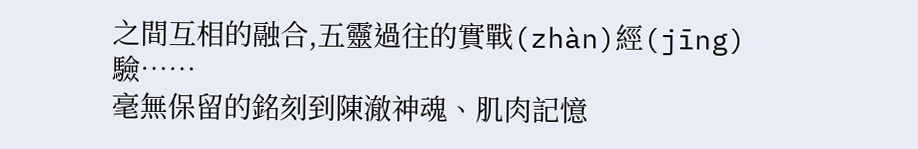之間互相的融合,五靈過往的實戰(zhàn)經(jīng)驗……
毫無保留的銘刻到陳澈神魂、肌肉記憶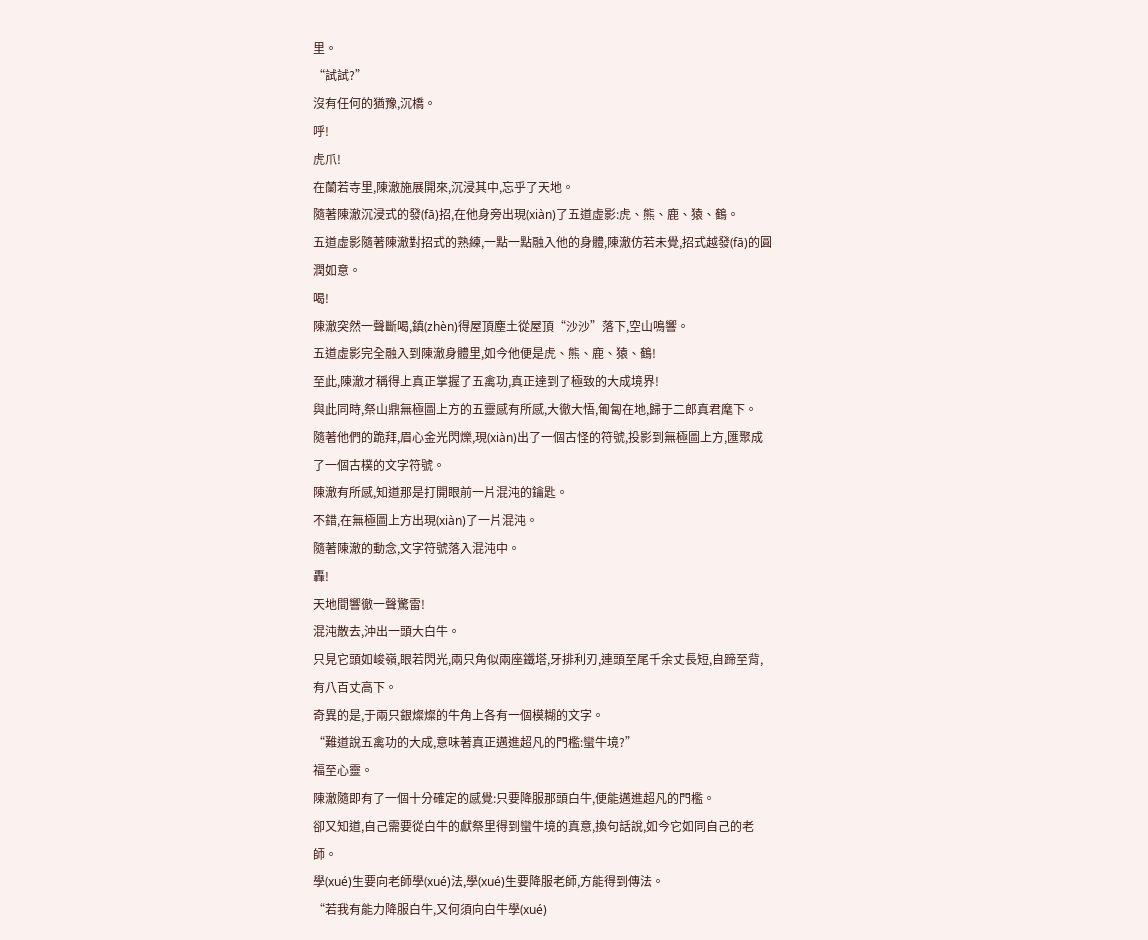里。
“試試?”
沒有任何的猶豫,沉橋。
呼!
虎爪!
在蘭若寺里,陳澈施展開來,沉浸其中,忘乎了天地。
隨著陳澈沉浸式的發(fā)招,在他身旁出現(xiàn)了五道虛影:虎、熊、鹿、猿、鶴。
五道虛影隨著陳澈對招式的熟練,一點一點融入他的身體,陳澈仿若未覺,招式越發(fā)的圓潤如意。
喝!
陳澈突然一聲斷喝,鎮(zhèn)得屋頂塵土從屋頂“沙沙”落下,空山鳴響。
五道虛影完全融入到陳澈身體里,如今他便是虎、熊、鹿、猿、鶴!
至此,陳澈才稱得上真正掌握了五禽功,真正達到了極致的大成境界!
與此同時,祭山鼎無極圖上方的五靈感有所感,大徹大悟,匍匐在地,歸于二郎真君麾下。
隨著他們的跪拜,眉心金光閃爍,現(xiàn)出了一個古怪的符號,投影到無極圖上方,匯聚成了一個古樸的文字符號。
陳澈有所感,知道那是打開眼前一片混沌的鑰匙。
不錯,在無極圖上方出現(xiàn)了一片混沌。
隨著陳澈的動念,文字符號落入混沌中。
轟!
天地間響徹一聲驚雷!
混沌散去,沖出一頭大白牛。
只見它頭如峻嶺,眼若閃光,兩只角似兩座鐵塔,牙排利刃,連頭至尾千余丈長短,自蹄至背,有八百丈高下。
奇異的是,于兩只銀燦燦的牛角上各有一個模糊的文字。
“難道說五禽功的大成,意味著真正邁進超凡的門檻:蠻牛境?”
福至心靈。
陳澈隨即有了一個十分確定的感覺:只要降服那頭白牛,便能邁進超凡的門檻。
卻又知道,自己需要從白牛的獻祭里得到蠻牛境的真意,換句話說,如今它如同自己的老師。
學(xué)生要向老師學(xué)法,學(xué)生要降服老師,方能得到傳法。
“若我有能力降服白牛,又何須向白牛學(xué)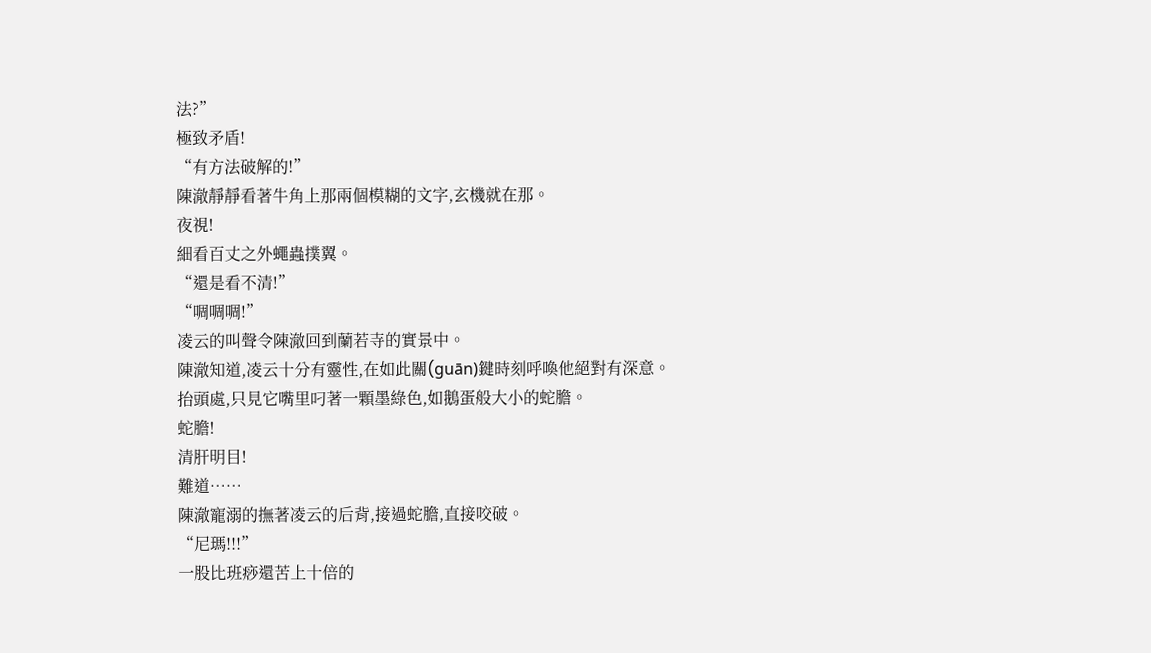法?”
極致矛盾!
“有方法破解的!”
陳澈靜靜看著牛角上那兩個模糊的文字,玄機就在那。
夜視!
細看百丈之外蠅蟲撲翼。
“還是看不清!”
“啁啁啁!”
凌云的叫聲令陳澈回到蘭若寺的實景中。
陳澈知道,凌云十分有靈性,在如此關(guān)鍵時刻呼喚他絕對有深意。
抬頭處,只見它嘴里叼著一顆墨綠色,如鵝蛋般大小的蛇膽。
蛇膽!
清肝明目!
難道……
陳澈寵溺的撫著凌云的后背,接過蛇膽,直接咬破。
“尼瑪!!!”
一股比班痧還苦上十倍的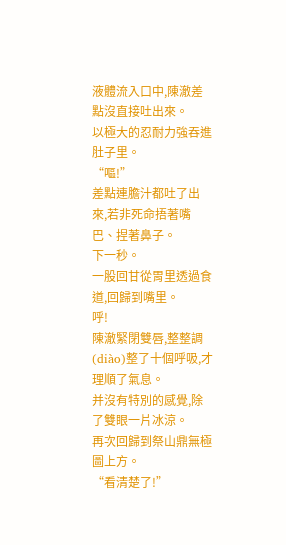液體流入口中,陳澈差點沒直接吐出來。
以極大的忍耐力強吞進肚子里。
“嘔!”
差點連膽汁都吐了出來,若非死命捂著嘴巴、捏著鼻子。
下一秒。
一股回甘從胃里透過食道,回歸到嘴里。
呼!
陳澈緊閉雙唇,整整調(diào)整了十個呼吸,才理順了氣息。
并沒有特別的感覺,除了雙眼一片冰涼。
再次回歸到祭山鼎無極圖上方。
“看清楚了!”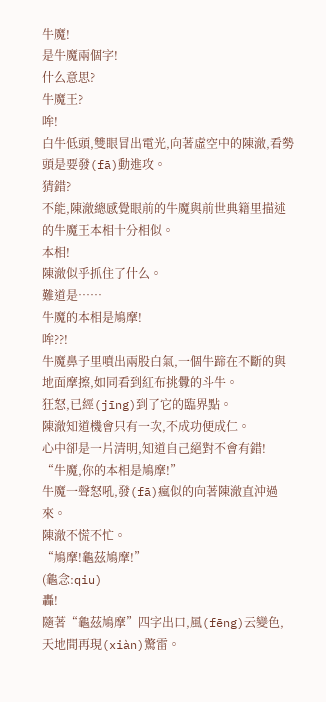牛魔!
是牛魔兩個字!
什么意思?
牛魔王?
哞!
白牛低頭,雙眼冒出電光,向著虛空中的陳澈,看勢頭是要發(fā)動進攻。
猜錯?
不能,陳澈總感覺眼前的牛魔與前世典籍里描述的牛魔王本相十分相似。
本相!
陳澈似乎抓住了什么。
難道是……
牛魔的本相是鳩摩!
哞??!
牛魔鼻子里噴出兩股白氣,一個牛蹄在不斷的與地面摩擦,如同看到紅布挑釁的斗牛。
狂怒,已經(jīng)到了它的臨界點。
陳澈知道機會只有一次,不成功便成仁。
心中卻是一片清明,知道自己絕對不會有錯!
“牛魔,你的本相是鳩摩!”
牛魔一聲怒吼,發(fā)瘋似的向著陳澈直沖過來。
陳澈不慌不忙。
“鳩摩!龜茲鳩摩!”
(龜念:qiu)
轟!
隨著“龜茲鳩摩”四字出口,風(fēng)云變色,天地間再現(xiàn)驚雷。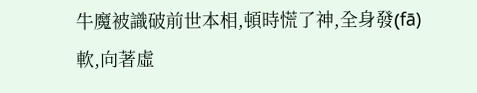牛魔被識破前世本相,頓時慌了神,全身發(fā)軟,向著虛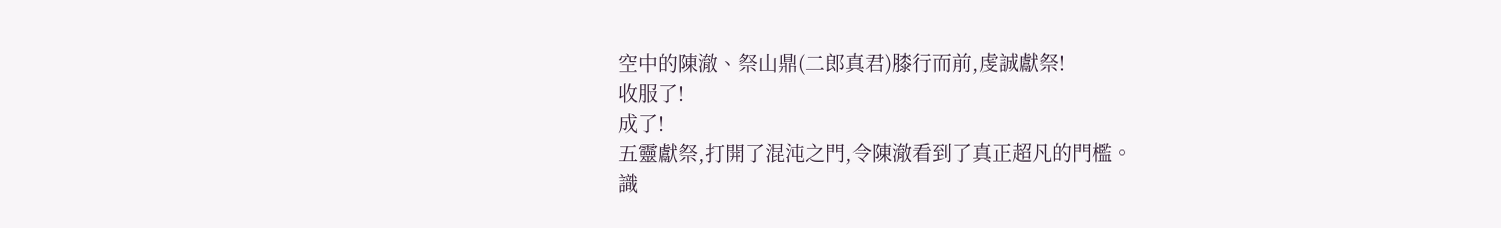空中的陳澈、祭山鼎(二郎真君)膝行而前,虔誠獻祭!
收服了!
成了!
五靈獻祭,打開了混沌之門,令陳澈看到了真正超凡的門檻。
識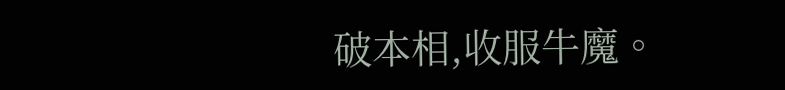破本相,收服牛魔。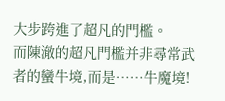大步跨進了超凡的門檻。
而陳澈的超凡門檻并非尋常武者的蠻牛境,而是……牛魔境!